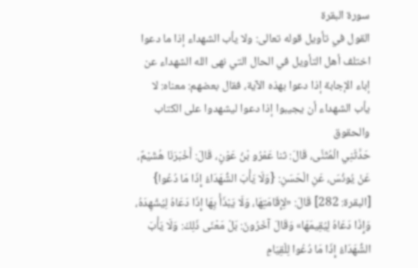سورة البقرة
القول في تأويل قوله تعالى: ولا يأب الشهداء إذا ما دعوا اختلف أهل التأويل في الحال التي نهى الله الشهداء عن إباء الإجابة إذا دعوا بهذه الآية، فقال بعضهم: معناه: لا يأب الشهداء أن يجيبوا إذا دعوا ليشهدوا على الكتاب والحقوق
حَدَّثَنِي الْمُثَنَّى، قَالَ: ثنا عَمْرُو بْنُ عَوْنٍ، قَالَ: أَخْبَرَنَا هُشَيْمٌ، عَنْ يُونُسَ، عَنِ الْحَسَنِ: {وَلَا يَأْبَ الشُّهَدَاءُ إِذَا مَا دُعُوا} [البقرة: 282] قَالَ: «لِإِقَامَتِهَا، وَلَا يَبْذَأْ بِهَا إِذَا دَعَاهُ لِيُشْهِدَهُ، وَإِذَا دَعَاهُ لِيُقِيمَهَا» وَقَالَ آخَرُونَ: بَلْ مَعْنَى ذَلِكَ: وَلَا يَأْبَ الشُّهَدَاءُ إِذَا مَا دُعُوا لِلْقِيَامِ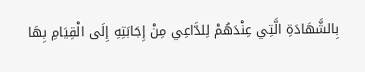بِالشَّهَادَةِ الَّتِي عِنْدَهُمْ لِلدَّاعِي مِنْ إِجَابَتِهِ إِلَى الْقِيَامِ بِهَا